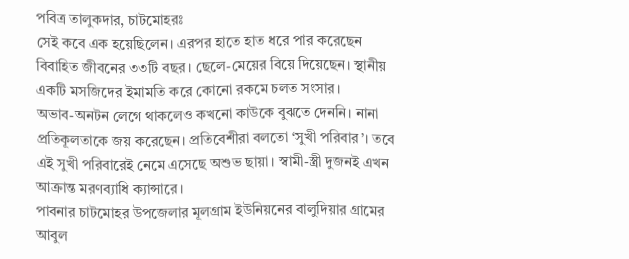পবিত্র তালুকদার, চাটমোহরঃ
সেই কবে এক হয়েছিলেন। এরপর হাতে হাত ধরে পার করেছেন বিবাহিত জীবনের ৩৩টি বছর। ছেলে-মেয়ের বিয়ে দিয়েছেন। স্থানীয় একটি মসজিদের ইমামতি করে কোনো রকমে চলত সংসার।
অভাব-অনটন লেগে থাকলেও কখনো কাউকে বুঝতে দেননি। নানা প্রতিকূলতাকে জয় করেছেন। প্রতিবেশীরা বলতো ‘সুখী পরিবার’। তবে এই সুখী পরিবারেই নেমে এসেছে অশুভ ছায়া। স্বামী-স্ত্রী দুজনই এখন আক্রান্ত মরণব্যাধি ক্যান্সারে।
পাবনার চাটমোহর উপজেলার মূলগ্রাম ইউনিয়নের বালুদিয়ার গ্রামের আবুল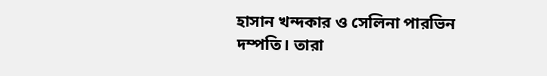হাসান খন্দকার ও সেলিনা পারভিন দম্পতি। তারা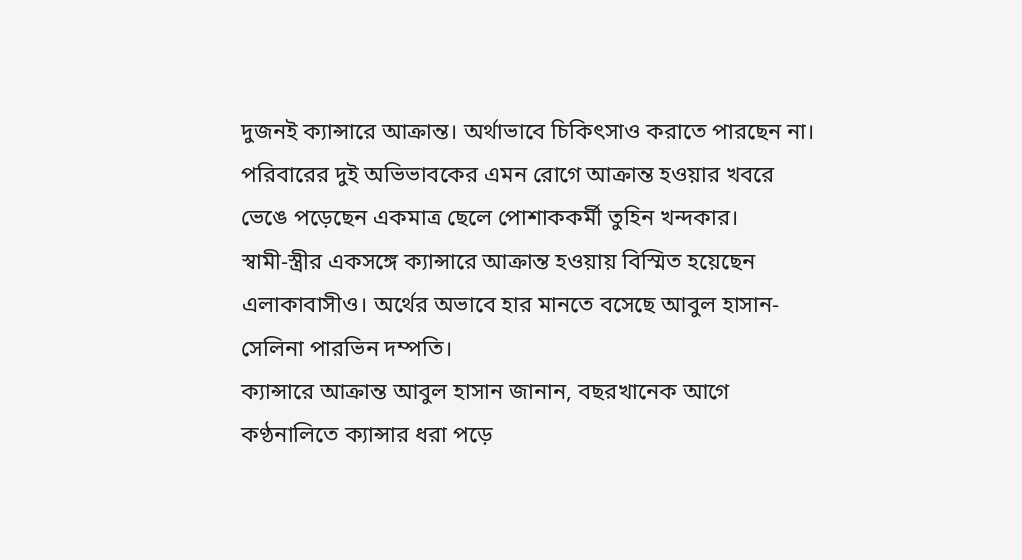দুজনই ক্যান্সারে আক্রান্ত। অর্থাভাবে চিকিৎসাও করাতে পারছেন না।
পরিবারের দুই অভিভাবকের এমন রোগে আক্রান্ত হওয়ার খবরে ভেঙে পড়েছেন একমাত্র ছেলে পোশাককর্মী তুহিন খন্দকার।
স্বামী-স্ত্রীর একসঙ্গে ক্যান্সারে আক্রান্ত হওয়ায় বিস্মিত হয়েছেন এলাকাবাসীও। অর্থের অভাবে হার মানতে বসেছে আবুল হাসান-সেলিনা পারভিন দম্পতি।
ক্যান্সারে আক্রান্ত আবুল হাসান জানান, বছরখানেক আগে কণ্ঠনালিতে ক্যান্সার ধরা পড়ে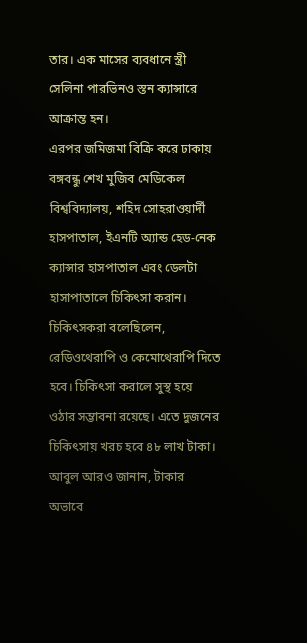তার। এক মাসের ব্যবধানে স্ত্রী সেলিনা পারভিনও স্তন ক্যান্সারে আক্রান্ত হন।
এরপর জমিজমা বিক্রি করে ঢাকায় বঙ্গবন্ধু শেখ মুজিব মেডিকেল বিশ্ববিদ্যালয়, শহিদ সোহরাওয়ার্দী হাসপাতাল, ইএনটি অ্যান্ড হেড-নেক ক্যান্সার হাসপাতাল এবং ডেলটা হাসাপাতালে চিকিৎসা করান।
চিকিৎসকরা বলেছিলেন, রেডিওথেরাপি ও কেমোথেরাপি দিতে হবে। চিকিৎসা করালে সুস্থ হয়ে ওঠার সম্ভাবনা রয়েছে। এতে দুজনের চিকিৎসায় খরচ হবে ৪৮ লাখ টাকা।
আবুল আরও জানান, টাকার অভাবে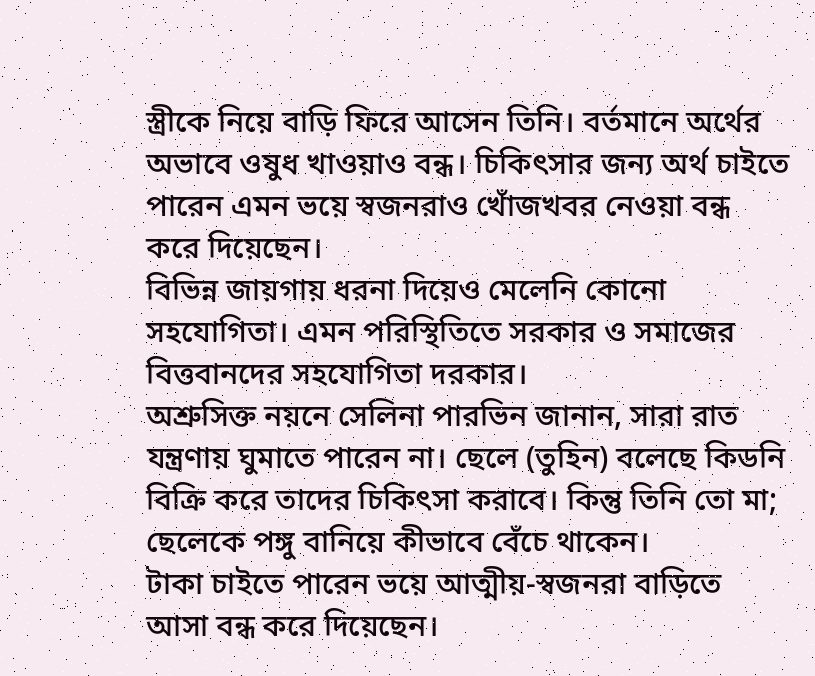স্ত্রীকে নিয়ে বাড়ি ফিরে আসেন তিনি। বর্তমানে অর্থের অভাবে ওষুধ খাওয়াও বন্ধ। চিকিৎসার জন্য অর্থ চাইতে পারেন এমন ভয়ে স্বজনরাও খোঁজখবর নেওয়া বন্ধ করে দিয়েছেন।
বিভিন্ন জায়গায় ধরনা দিয়েও মেলেনি কোনো সহযোগিতা। এমন পরিস্থিতিতে সরকার ও সমাজের বিত্তবানদের সহযোগিতা দরকার।
অশ্রুসিক্ত নয়নে সেলিনা পারভিন জানান, সারা রাত যন্ত্রণায় ঘুমাতে পারেন না। ছেলে (তুহিন) বলেছে কিডনি বিক্রি করে তাদের চিকিৎসা করাবে। কিন্তু তিনি তো মা; ছেলেকে পঙ্গু বানিয়ে কীভাবে বেঁচে থাকেন।
টাকা চাইতে পারেন ভয়ে আত্মীয়-স্বজনরা বাড়িতে আসা বন্ধ করে দিয়েছেন।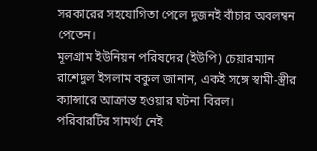সরকারের সহযোগিতা পেলে দুজনই বাঁচার অবলম্বন পেতেন।
মূলগ্রাম ইউনিয়ন পরিষদের (ইউপি) চেয়ারম্যান রাশেদুল ইসলাম বকুল জানান, একই সঙ্গে স্বামী-স্ত্রীর ক্যান্সারে আক্রান্ত হওয়ার ঘটনা বিরল।
পরিবারটির সামর্থ্য নেই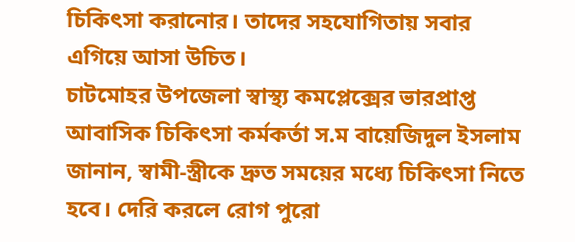চিকিৎসা করানোর। তাদের সহযোগিতায় সবার এগিয়ে আসা উচিত।
চাটমোহর উপজেলা স্বাস্থ্য কমপ্লেক্সের ভারপ্রাপ্ত আবাসিক চিকিৎসা কর্মকর্তা স.ম বায়েজিদুল ইসলাম জানান, স্বামী-স্ত্রীকে দ্রুত সময়ের মধ্যে চিকিৎসা নিতে হবে। দেরি করলে রোগ পুরো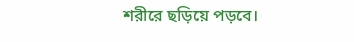শরীরে ছড়িয়ে পড়বে।